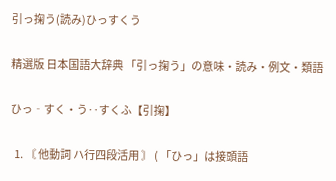引っ掬う(読み)ひっすくう

精選版 日本国語大辞典 「引っ掬う」の意味・読み・例文・類語

ひっ‐すく・う‥すくふ【引掬】

  1. 〘 他動詞 ハ行四段活用 〙 ( 「ひっ」は接頭語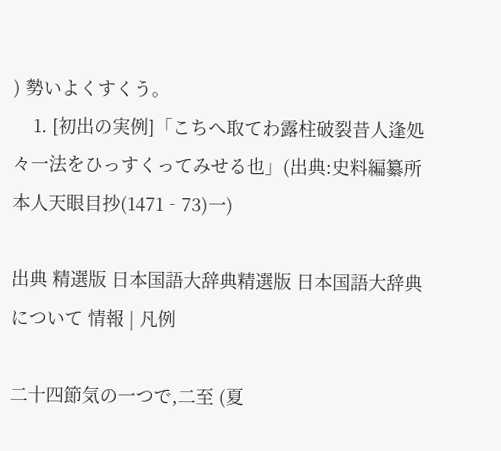) 勢いよくすくう。
    1. [初出の実例]「こちへ取てわ露柱破裂昔人逢処々一法をひっすくってみせる也」(出典:史料編纂所本人天眼目抄(1471‐73)一)

出典 精選版 日本国語大辞典精選版 日本国語大辞典について 情報 | 凡例

二十四節気の一つで,二至 (夏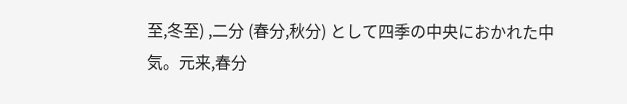至,冬至) ,二分 (春分,秋分) として四季の中央におかれた中気。元来,春分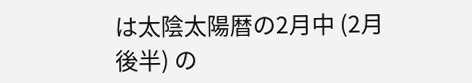は太陰太陽暦の2月中 (2月後半) の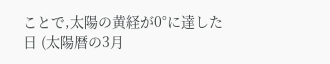ことで,太陽の黄経が0°に達した日 (太陽暦の3月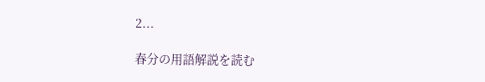2...

春分の用語解説を読む